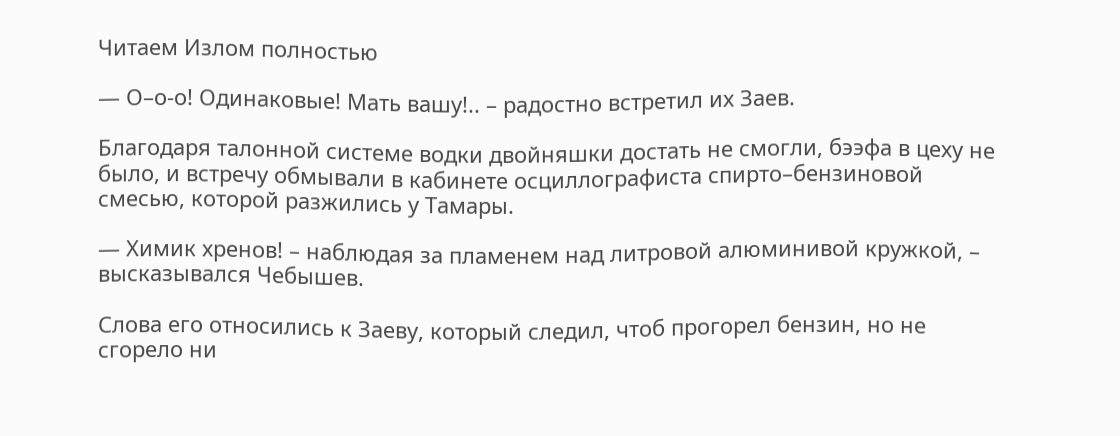Читаем Излом полностью

— О–о-о! Одинаковые! Мать вашу!.. – радостно встретил их Заев.

Благодаря талонной системе водки двойняшки достать не смогли, бээфа в цеху не было, и встречу обмывали в кабинете осциллографиста спирто–бензиновой смесью, которой разжились у Тамары.

— Химик хренов! – наблюдая за пламенем над литровой алюминивой кружкой, – высказывался Чебышев.

Слова его относились к Заеву, который следил, чтоб прогорел бензин, но не сгорело ни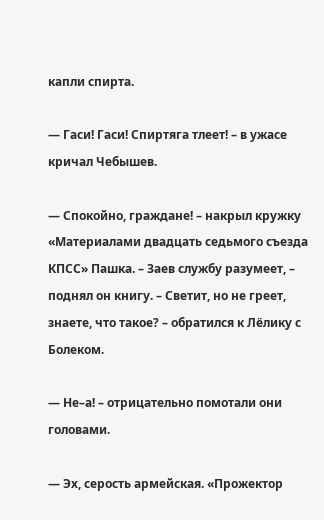капли спирта.

— Гаси! Гаси! Спиртяга тлеет! – в ужасе кричал Чебышев.

— Спокойно, граждане! – накрыл кружку «Материалами двадцать седьмого съезда КПСС» Пашка. – Заев службу разумеет, – поднял он книгу. – Светит, но не греет, знаете, что такое? – обратился к Лёлику с Болеком.

— Не–а! – отрицательно помотали они головами.

— Эх, серость армейская. «Прожектор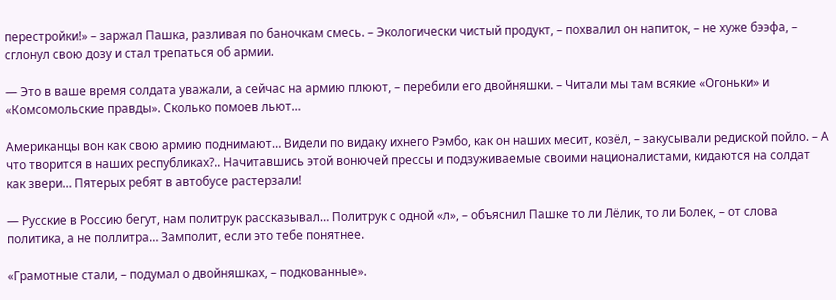перестройки!» – заржал Пашка, разливая по баночкам смесь. – Экологически чистый продукт, – похвалил он напиток, – не хуже бээфа, – сглонул свою дозу и стал трепаться об армии.

— Это в ваше время солдата уважали, а сейчас на армию плюют, – перебили его двойняшки. – Читали мы там всякие «Огоньки» и «Комсомольские правды». Сколько помоев льют…

Американцы вон как свою армию поднимают… Видели по видаку ихнего Рэмбо, как он наших месит, козёл, – закусывали редиской пойло. – А что творится в наших республиках?.. Начитавшись этой вонючей прессы и подзуживаемые своими националистами, кидаются на солдат как звери… Пятерых ребят в автобусе растерзали!

— Русские в Россию бегут, нам политрук рассказывал… Политрук с одной «л», – объяснил Пашке то ли Лёлик, то ли Болек, – от слова политика, а не поллитра… Замполит, если это тебе понятнее.

«Грамотные стали, – подумал о двойняшках, – подкованные».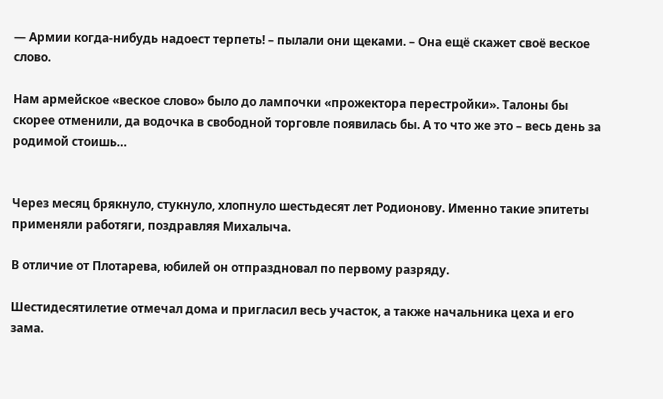— Армии когда-нибудь надоест терпеть! – пылали они щеками. – Она ещё скажет своё веское слово.

Нам армейское «веское слово» было до лампочки «прожектора перестройки». Талоны бы скорее отменили, да водочка в свободной торговле появилась бы. А то что же это – весь день за родимой стоишь…


Через месяц брякнуло, стукнуло, хлопнуло шестьдесят лет Родионову. Именно такие эпитеты применяли работяги, поздравляя Михалыча.

В отличие от Плотарева, юбилей он отпраздновал по первому разряду.

Шестидесятилетие отмечал дома и пригласил весь участок, а также начальника цеха и его зама.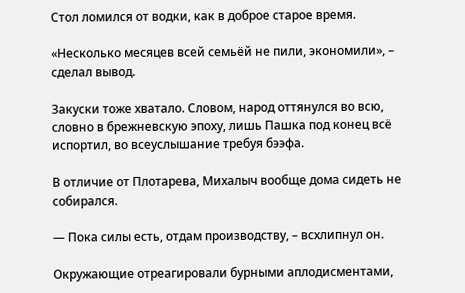Стол ломился от водки, как в доброе старое время.

«Несколько месяцев всей семьёй не пили, экономили», – сделал вывод.

Закуски тоже хватало. Словом, народ оттянулся во всю, словно в брежневскую эпоху, лишь Пашка под конец всё испортил, во всеуслышание требуя бээфа.

В отличие от Плотарева, Михалыч вообще дома сидеть не собирался.

— Пока силы есть, отдам производству, – всхлипнул он.

Окружающие отреагировали бурными аплодисментами,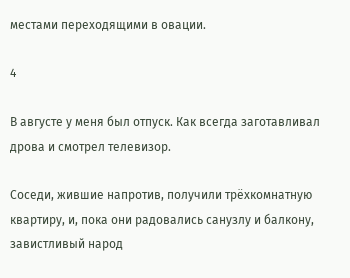местами переходящими в овации.

4

В августе у меня был отпуск. Как всегда заготавливал дрова и смотрел телевизор.

Соседи, жившие напротив, получили трёхкомнатную квартиру, и, пока они радовались санузлу и балкону, завистливый народ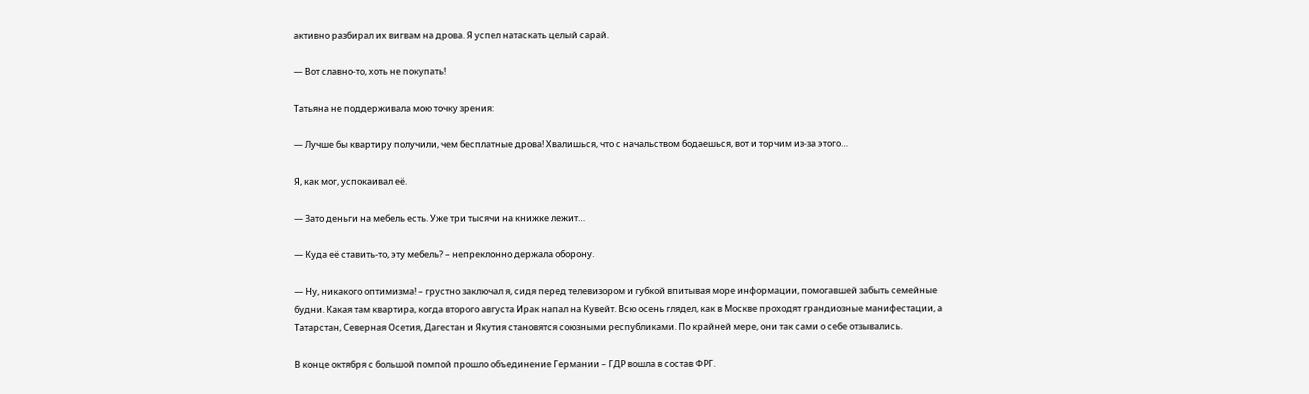активно разбирал их вигвам на дрова. Я успел натаскать целый сарай.

— Вот славно-то, хоть не покупать!

Татьяна не поддерживала мою точку зрения:

— Лучше бы квартиру получили, чем бесплатные дрова! Хвалишься, что с начальством бодаешься, вот и торчим из-за этого…

Я, как мог, успокаивал её.

— Зато деньги на мебель есть. Уже три тысячи на книжке лежит…

— Куда её ставить-то, эту мебель? – непреклонно держала оборону.

— Ну, никакого оптимизма! – грустно заключал я, сидя перед телевизором и губкой впитывая море информации, помогавшей забыть семейные будни. Какая там квартира, когда второго августа Ирак напал на Кувейт. Всю осень глядел, как в Москве проходят грандиозные манифестации, а Татарстан, Северная Осетия, Дагестан и Якутия становятся союзными республиками. По крайней мере, они так сами о себе отзывались.

В конце октября с большой помпой прошло объединение Германии – ГДР вошла в состав ФРГ.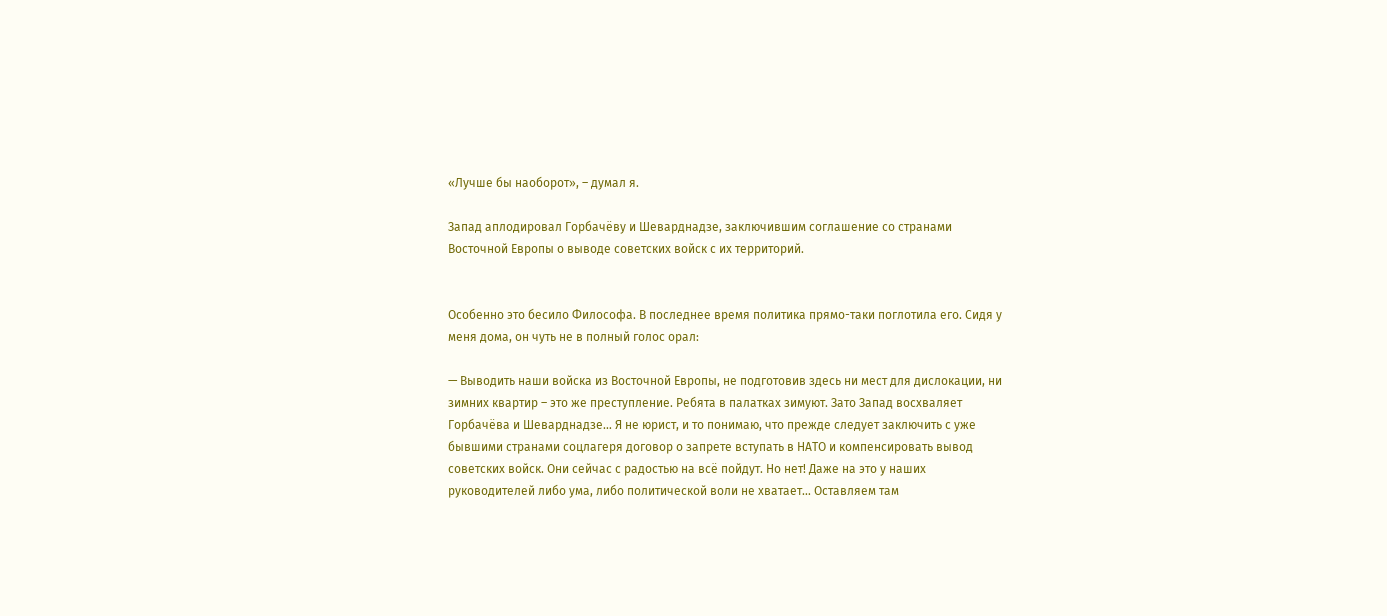«Лучше бы наоборот», – думал я.

Запад аплодировал Горбачёву и Шеварднадзе, заключившим соглашение со странами Восточной Европы о выводе советских войск с их территорий.


Особенно это бесило Философа. В последнее время политика прямо-таки поглотила его. Сидя у меня дома, он чуть не в полный голос орал:

— Выводить наши войска из Восточной Европы, не подготовив здесь ни мест для дислокации, ни зимних квартир – это же преступление. Ребята в палатках зимуют. Зато Запад восхваляет Горбачёва и Шеварднадзе… Я не юрист, и то понимаю, что прежде следует заключить с уже бывшими странами соцлагеря договор о запрете вступать в НАТО и компенсировать вывод советских войск. Они сейчас с радостью на всё пойдут. Но нет! Даже на это у наших руководителей либо ума, либо политической воли не хватает… Оставляем там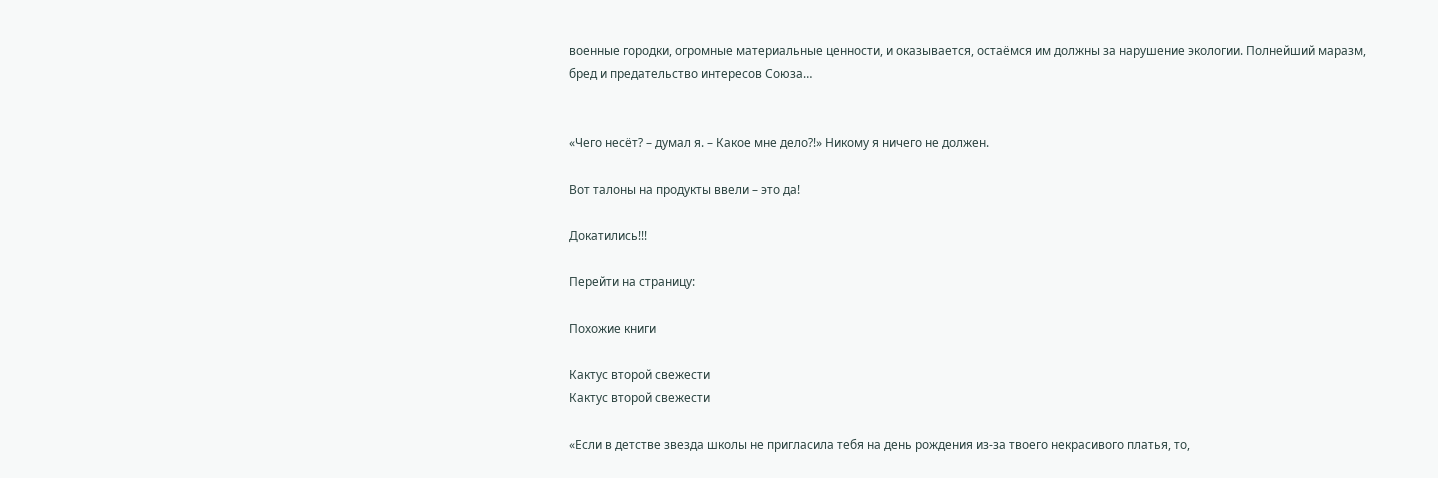военные городки, огромные материальные ценности, и оказывается, остаёмся им должны за нарушение экологии. Полнейший маразм, бред и предательство интересов Союза…


«Чего несёт? – думал я. – Какое мне дело?!» Никому я ничего не должен.

Вот талоны на продукты ввели – это да!

Докатились!!!

Перейти на страницу:

Похожие книги

Кактус второй свежести
Кактус второй свежести

«Если в детстве звезда школы не пригласила тебя на день рождения из-за твоего некрасивого платья, то,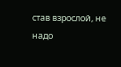став взрослой, не надо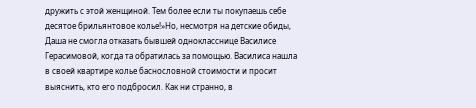дружить с этой женщиной. Тем более если ты покупаешь себе десятое брильянтовое колье!»Но, несмотря на детские обиды, Даша не смогла отказать бывшей однокласснице Василисе Герасимовой, когда та обратилась за помощью. Василиса нашла в своей квартире колье баснословной стоимости и просит выяснить, кто его подбросил. Как ни странно, в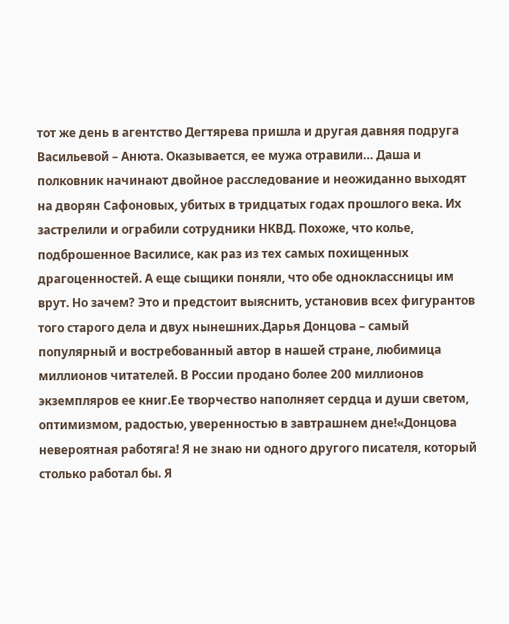тот же день в агентство Дегтярева пришла и другая давняя подруга Васильевой – Анюта. Оказывается, ее мужа отравили… Даша и полковник начинают двойное расследование и неожиданно выходят на дворян Сафоновых, убитых в тридцатых годах прошлого века. Их застрелили и ограбили сотрудники НКВД. Похоже, что колье, подброшенное Василисе, как раз из тех самых похищенных драгоценностей. А еще сыщики поняли, что обе одноклассницы им врут. Но зачем? Это и предстоит выяснить, установив всех фигурантов того старого дела и двух нынешних.Дарья Донцова – самый популярный и востребованный автор в нашей стране, любимица миллионов читателей. В России продано более 200 миллионов экземпляров ее книг.Ее творчество наполняет сердца и души светом, оптимизмом, радостью, уверенностью в завтрашнем дне!«Донцова невероятная работяга! Я не знаю ни одного другого писателя, который столько работал бы. Я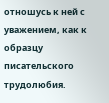отношусь к ней с уважением, как к образцу писательского трудолюбия.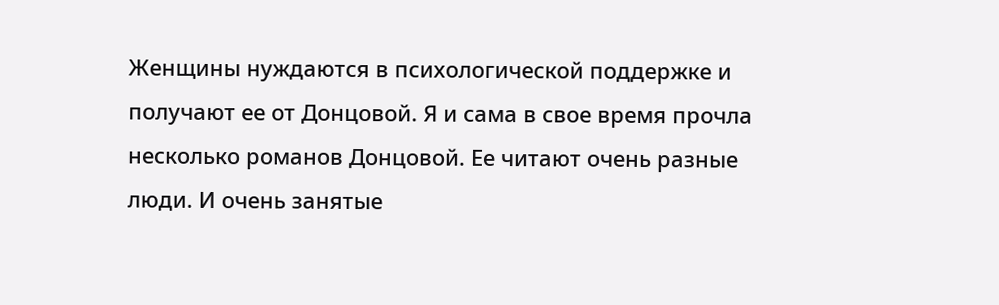Женщины нуждаются в психологической поддержке и получают ее от Донцовой. Я и сама в свое время прочла несколько романов Донцовой. Ее читают очень разные люди. И очень занятые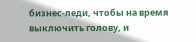бизнес-леди, чтобы на время выключить голову, и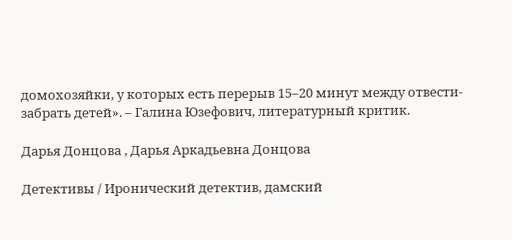домохозяйки, у которых есть перерыв 15–20 минут между отвести-забрать детей». – Галина Юзефович, литературный критик.

Дарья Донцова , Дарья Аркадьевна Донцова

Детективы / Иронический детектив, дамский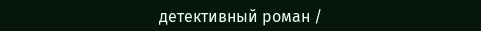детективный роман /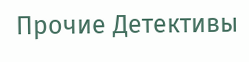Прочие Детективы